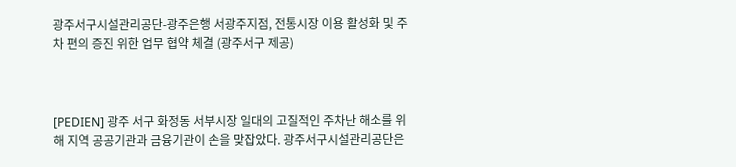광주서구시설관리공단-광주은행 서광주지점, 전통시장 이용 활성화 및 주차 편의 증진 위한 업무 협약 체결 (광주서구 제공)



[PEDIEN] 광주 서구 화정동 서부시장 일대의 고질적인 주차난 해소를 위해 지역 공공기관과 금융기관이 손을 맞잡았다. 광주서구시설관리공단은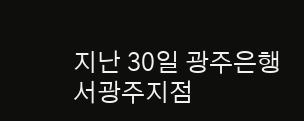지난 30일 광주은행 서광주지점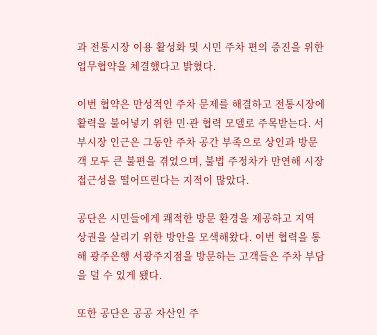과 전통시장 이용 활성화 및 시민 주차 편의 증진을 위한 업무협약을 체결했다고 밝혔다.

이번 협약은 만성적인 주차 문제를 해결하고 전통시장에 활력을 불어넣기 위한 민·관 협력 모델로 주목받는다. 서부시장 인근은 그동안 주차 공간 부족으로 상인과 방문객 모두 큰 불편을 겪었으며, 불법 주정차가 만연해 시장 접근성을 떨어뜨린다는 지적이 많았다.

공단은 시민들에게 쾌적한 방문 환경을 제공하고 지역 상권을 살리기 위한 방안을 모색해왔다. 이번 협력을 통해 광주은행 서광주지점을 방문하는 고객들은 주차 부담을 덜 수 있게 됐다.

또한 공단은 공공 자산인 주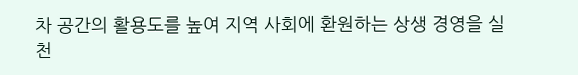차 공간의 활용도를 높여 지역 사회에 환원하는 상생 경영을 실천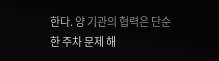한다. 양 기관의 협력은 단순한 주차 문제 해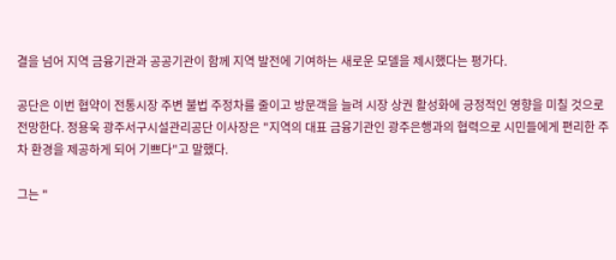결을 넘어 지역 금융기관과 공공기관이 함께 지역 발전에 기여하는 새로운 모델을 제시했다는 평가다.

공단은 이번 협약이 전통시장 주변 불법 주정차를 줄이고 방문객을 늘려 시장 상권 활성화에 긍정적인 영향을 미칠 것으로 전망한다. 정용욱 광주서구시설관리공단 이사장은 "지역의 대표 금융기관인 광주은행과의 협력으로 시민들에게 편리한 주차 환경을 제공하게 되어 기쁘다"고 말했다.

그는 "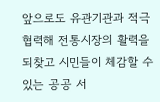앞으로도 유관기관과 적극 협력해 전통시장의 활력을 되찾고 시민들이 체감할 수 있는 공공 서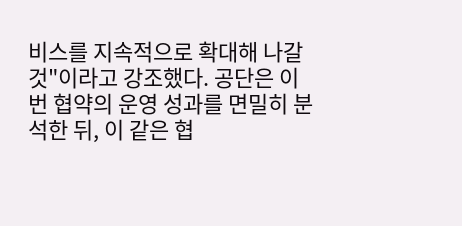비스를 지속적으로 확대해 나갈 것"이라고 강조했다. 공단은 이번 협약의 운영 성과를 면밀히 분석한 뒤, 이 같은 협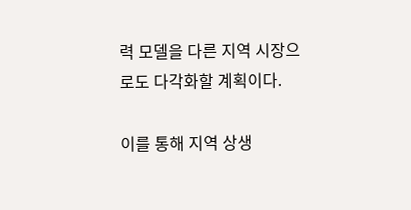력 모델을 다른 지역 시장으로도 다각화할 계획이다.

이를 통해 지역 상생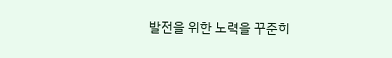발전을 위한 노력을 꾸준히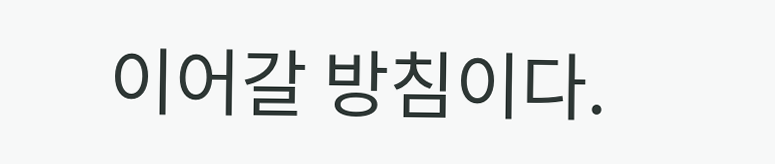이어갈 방침이다.